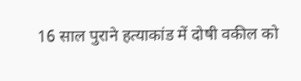16 साल पुराने हत्याकांड में दोषी वकील को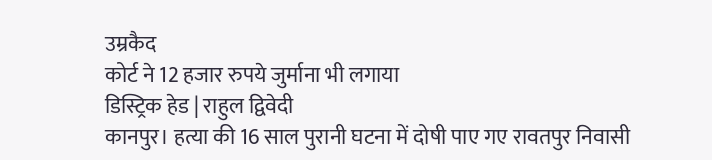उम्रकैद
कोर्ट ने 12 हजार रुपये जुर्माना भी लगाया
डिस्ट्रिक हेड | राहुल द्विवेदी
कानपुर। हत्या की 16 साल पुरानी घटना में दोषी पाए गए रावतपुर निवासी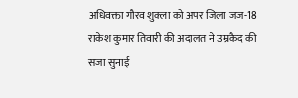अधिवक्ता गौरव शुक्ला को अपर जिला जज-18 राकेश कुमार तिवारी की अदालत ने उम्रकैद की सजा सुनाई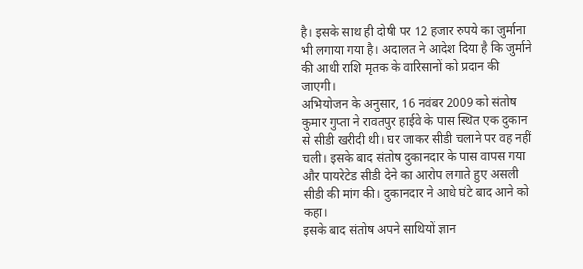है। इसके साथ ही दोषी पर 12 हजार रुपये का जुर्माना भी लगाया गया है। अदालत ने आदेश दिया है कि जुर्माने की आधी राशि मृतक के वारिसानों को प्रदान की जाएगी।
अभियोजन के अनुसार, 16 नवंबर 2009 को संतोष कुमार गुप्ता ने रावतपुर हाईवे के पास स्थित एक दुकान से सीडी खरीदी थी। घर जाकर सीडी चलाने पर वह नहीं चली। इसके बाद संतोष दुकानदार के पास वापस गया और पायरेटेड सीडी देने का आरोप लगाते हुए असली सीडी की मांग की। दुकानदार ने आधे घंटे बाद आने को कहा।
इसके बाद संतोष अपने साथियों ज्ञान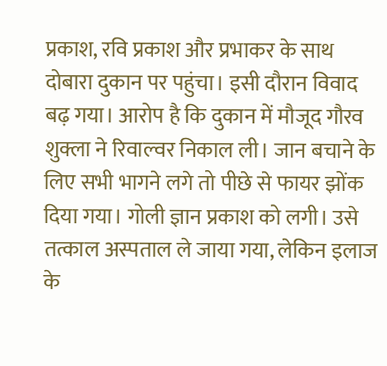प्रकाश, रवि प्रकाश और प्रभाकर के साथ दोबारा दुकान पर पहुंचा। इसी दौरान विवाद बढ़ गया। आरोप है कि दुकान में मौजूद गौरव शुक्ला ने रिवाल्वर निकाल ली। जान बचाने के लिए सभी भागने लगे तो पीछे से फायर झोंक दिया गया। गोली ज्ञान प्रकाश को लगी। उसे तत्काल अस्पताल ले जाया गया, लेकिन इलाज के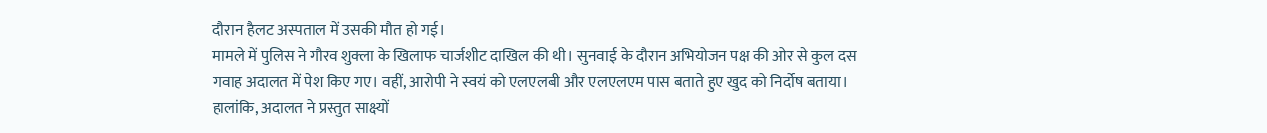दौरान हैलट अस्पताल में उसकी मौत हो गई।
मामले में पुलिस ने गौरव शुक्ला के खिलाफ चार्जशीट दाखिल की थी। सुनवाई के दौरान अभियोजन पक्ष की ओर से कुल दस गवाह अदालत में पेश किए गए। वहीं, आरोपी ने स्वयं को एलएलबी और एलएलएम पास बताते हुए खुद को निर्दोष बताया।
हालांकि, अदालत ने प्रस्तुत साक्ष्यों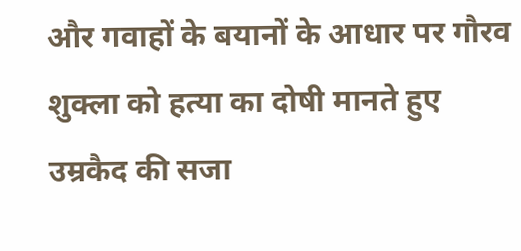और गवाहों के बयानों के आधार पर गौरव शुक्ला को हत्या का दोषी मानते हुए उम्रकैद की सजा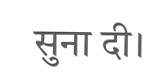सुना दी।